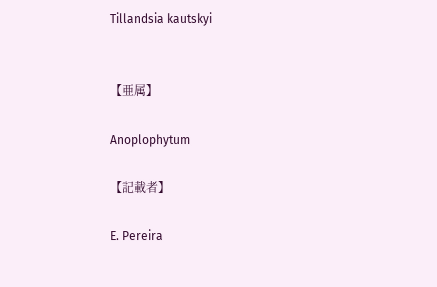Tillandsia kautskyi


【亜属】

Anoplophytum

【記載者】

E. Pereira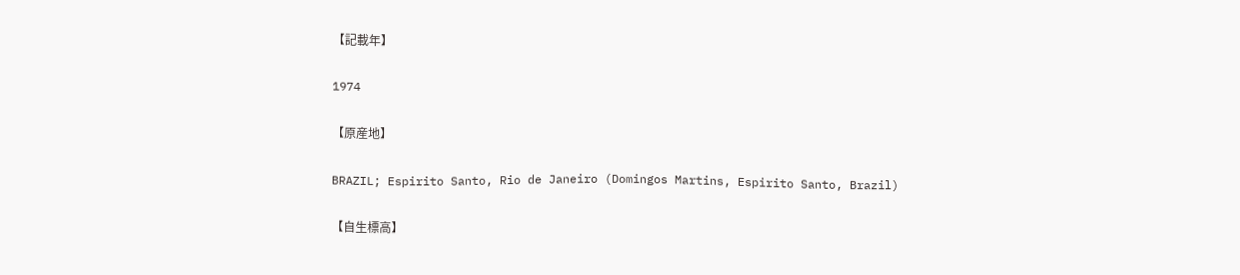【記載年】

1974

【原産地】

BRAZIL; Espirito Santo, Rio de Janeiro (Domingos Martins, Espirito Santo, Brazil)

【自生標高】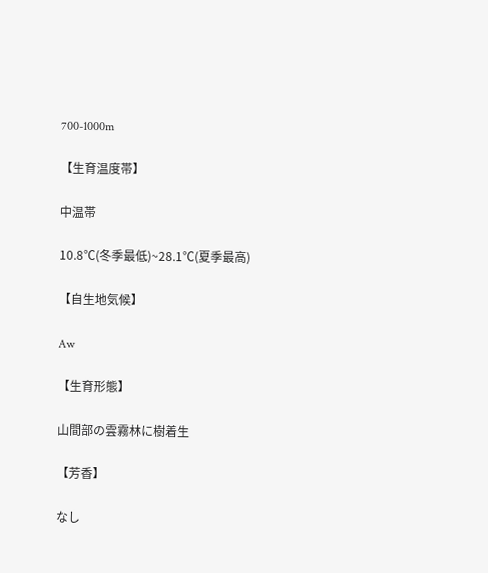700-1000m

【生育温度帯】

中温帯

10.8℃(冬季最低)~28.1℃(夏季最高)

【自生地気候】

Aw

【生育形態】

山間部の雲霧林に樹着生

【芳香】

なし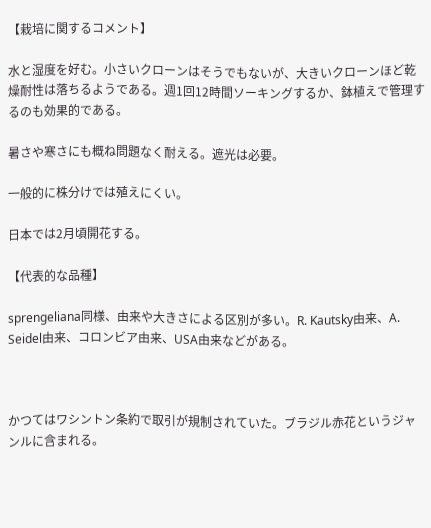【栽培に関するコメント】

水と湿度を好む。小さいクローンはそうでもないが、大きいクローンほど乾燥耐性は落ちるようである。週1回12時間ソーキングするか、鉢植えで管理するのも効果的である。

暑さや寒さにも概ね問題なく耐える。遮光は必要。

一般的に株分けでは殖えにくい。

日本では2月頃開花する。

【代表的な品種】

sprengeliana同様、由来や大きさによる区別が多い。R. Kautsky由来、A. Seidel由来、コロンビア由来、USA由来などがある。



かつてはワシントン条約で取引が規制されていた。ブラジル赤花というジャンルに含まれる。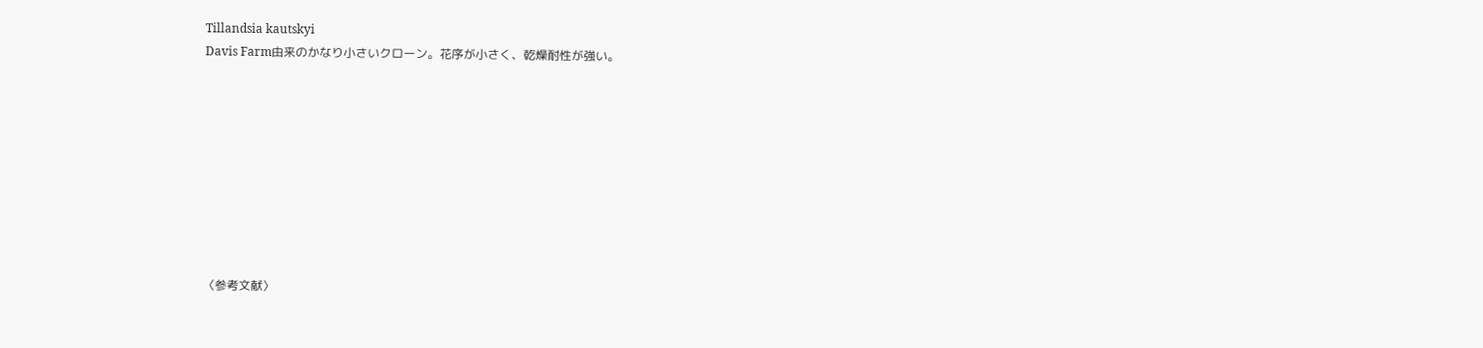Tillandsia kautskyi
Davis Farm由来のかなり小さいクローン。花序が小さく、乾燥耐性が強い。









〈参考文献〉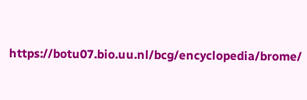https://botu07.bio.uu.nl/bcg/encyclopedia/brome/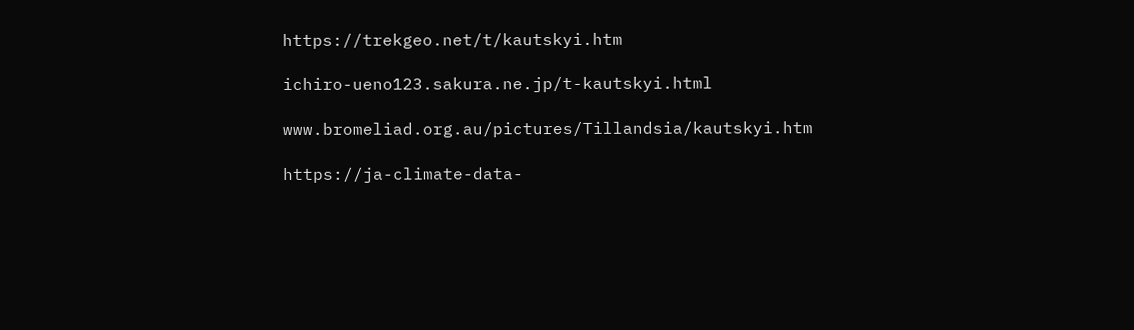https://trekgeo.net/t/kautskyi.htm

ichiro-ueno123.sakura.ne.jp/t-kautskyi.html

www.bromeliad.org.au/pictures/Tillandsia/kautskyi.htm

https://ja-climate-data-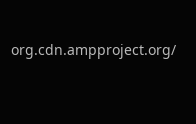org.cdn.ampproject.org/